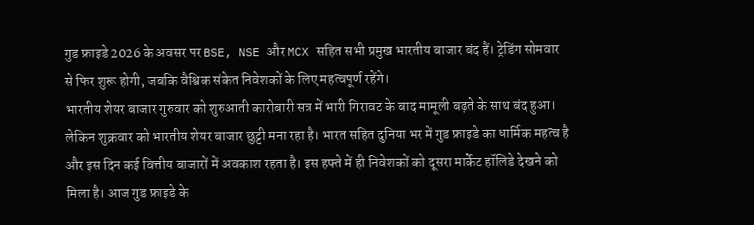गुड फ्राइडे 2026 के अवसर पर BSE, NSE और MCX सहित सभी प्रमुख भारतीय बाजार बंद हैं। ट्रेडिंग सोमवार से फिर शुरू होगी, जबकि वैश्विक संकेत निवेशकों के लिए महत्वपूर्ण रहेंगे।
भारतीय शेयर बाजार गुरुवार को शुरुआती कारोबारी सत्र में भारी गिरावट के बाद मामूली बढ़ते के साथ बंद हुआ। लेकिन शुक्रवार को भारतीय शेयर बाजार छुट्टी मना रहा है। भारत सहित दुनिया भर में गुड फ्राइडे का धार्मिक महत्व है और इस दिन कई वित्तीय बाजारों में अवकाश रहता है। इस हफ्ते में ही निवेशकों को दूसरा मार्केट हॉलिडे देखने को मिला है। आज गुड फ्राइडे के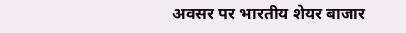अवसर पर भारतीय शेयर बाजार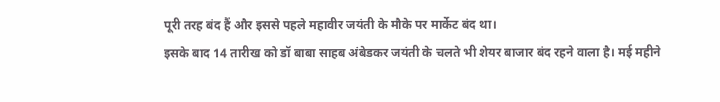पूरी तरह बंद हैं और इससे पहले महावीर जयंती के मौके पर मार्केट बंद था।
इसके बाद 14 तारीख को डॉ बाबा साहब अंबेडकर जयंती के चलते भी शेयर बाजार बंद रहने वाला है। मई महीने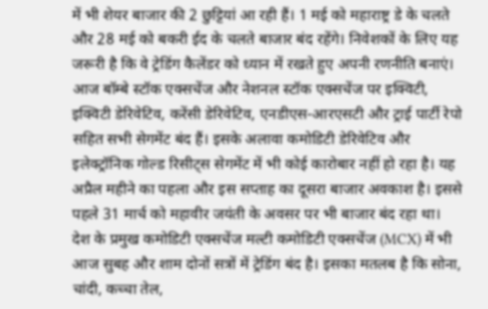में भी शेयर बाजार की 2 छुट्टियां आ रही हैं। 1 मई को महाराष्ट्र डे के चलते और 28 मई को बकरी ईद के चलते बाजार बंद रहेंगे। निवेशकों के लिए यह जरूरी है कि वे ट्रेडिंग कैलेंडर को ध्यान में रखते हुए अपनी रणनीति बनाएं।
आज बॉम्बे स्टॉक एक्सचेंज और नेशनल स्टॉक एक्सचेंज पर इक्विटी, इक्विटी डेरिवेटिव, करेंसी डेरिवेटिव, एनडीएस-आरएसटी और ट्राई पार्टी रेपो सहित सभी सेगमेंट बंद हैं। इसके अलावा कमोडिटी डेरिवेटिव और इलेक्ट्रॉनिक गोल्ड रिसीट्स सेगमेंट में भी कोई कारोबार नहीं हो रहा है। यह अप्रैल महीने का पहला और इस सप्ताह का दूसरा बाजार अवकाश है। इससे पहले 31 मार्च को महावीर जयंती के अवसर पर भी बाजार बंद रहा था।
देश के प्रमुख कमोडिटी एक्सचेंज मल्टी कमोडिटी एक्सचेंज (MCX) में भी आज सुबह और शाम दोनों सत्रों में ट्रेडिंग बंद है। इसका मतलब है कि सोना, चांदी, कच्चा तेल,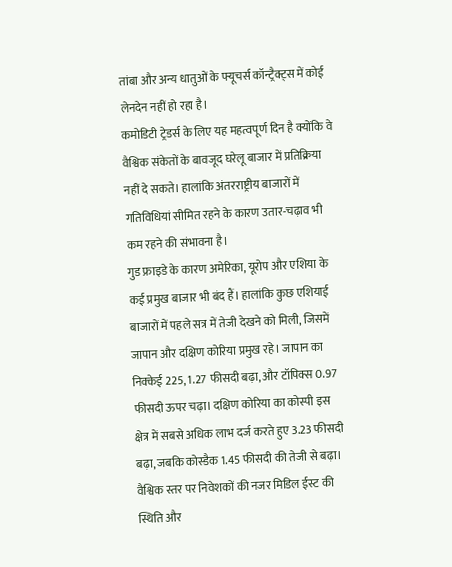तांबा और अन्य धातुओं के फ्यूचर्स कॉन्ट्रैक्ट्स में कोई लेनदेन नहीं हो रहा है।
कमोडिटी ट्रेडर्स के लिए यह महत्वपूर्ण दिन है क्योंकि वे वैश्विक संकेतों के बावजूद घरेलू बाजार में प्रतिक्रिया नहीं दे सकते। हालांकि अंतरराष्ट्रीय बाजारों में गतिविधियां सीमित रहने के कारण उतार-चढ़ाव भी कम रहने की संभावना है।
गुड फ्राइडे के कारण अमेरिका, यूरोप और एशिया के कई प्रमुख बाजार भी बंद हैं। हालांकि कुछ एशियाई बाजारों में पहले सत्र में तेजी देखने को मिली, जिसमें जापान और दक्षिण कोरिया प्रमुख रहे। जापान का निक्केई 225, 1.27 फीसदी बढ़ा, और टॉपिक्स 0.97 फीसदी ऊपर चढ़ा। दक्षिण कोरिया का कोस्पी इस क्षेत्र में सबसे अधिक लाभ दर्ज करते हुए 3.23 फीसदी बढ़ा, जबकि कोस्डैक 1.45 फीसदी की तेजी से बढ़ा। वैश्विक स्तर पर निवेशकों की नजर मिडिल ईस्ट की स्थिति और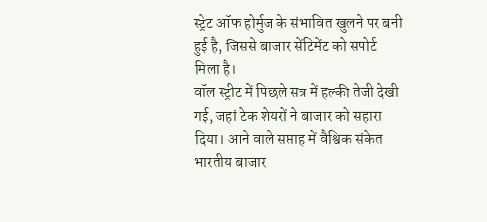स्ट्रेट ऑफ होर्मुज के संभावित खुलने पर बनी हुई है, जिससे बाजार सेंटिमेंट को सपोर्ट मिला है।
वॉल स्ट्रीट में पिछले सत्र में हल्की तेजी देखी गई, जहां टेक शेयरों ने बाजार को सहारा दिया। आने वाले सप्ताह में वैश्विक संकेत भारतीय बाजार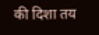की दिशा तय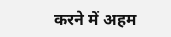करने में अहम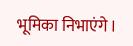भूमिका निभाएंगे।